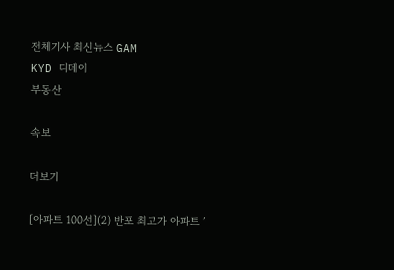전체기사 최신뉴스 GAM
KYD 디데이
부동산

속보

더보기

[아파트 100선](2) 반포 최고가 아파트 ′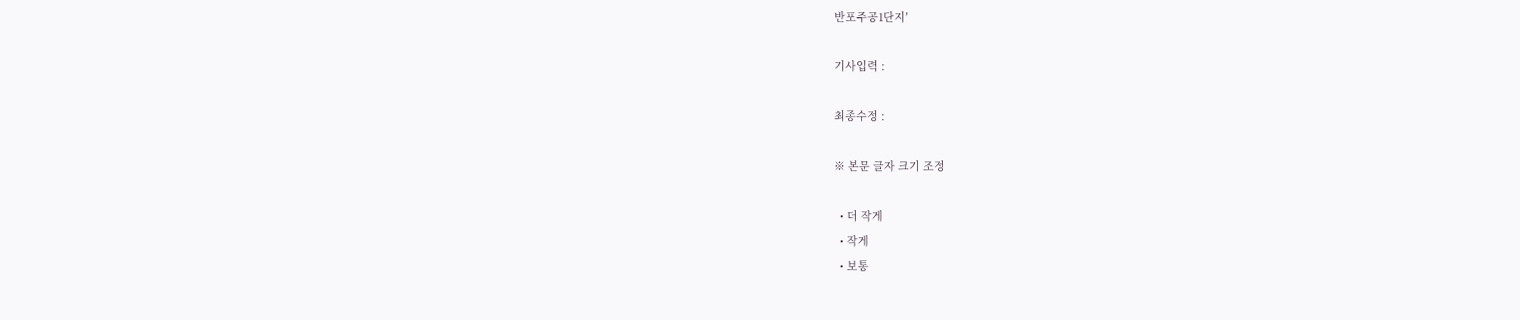반포주공1단지′

기사입력 :

최종수정 :

※ 본문 글자 크기 조정

  • 더 작게
  • 작게
  • 보통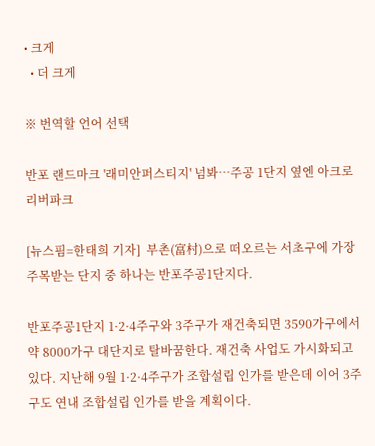• 크게
  • 더 크게

※ 번역할 언어 선택

반포 랜드마크 '래미안퍼스티지' 넘봐…주공 1단지 옆엔 아크로리버파크

[뉴스핌=한태희 기자]  부촌(富村)으로 떠오르는 서초구에 가장 주목받는 단지 중 하나는 반포주공1단지다.

반포주공1단지 1·2·4주구와 3주구가 재건축되면 3590가구에서 약 8000가구 대단지로 탈바꿈한다. 재건축 사업도 가시화되고 있다. 지난해 9월 1·2·4주구가 조합설립 인가를 받은데 이어 3주구도 연내 조합설립 인가를 받을 계획이다.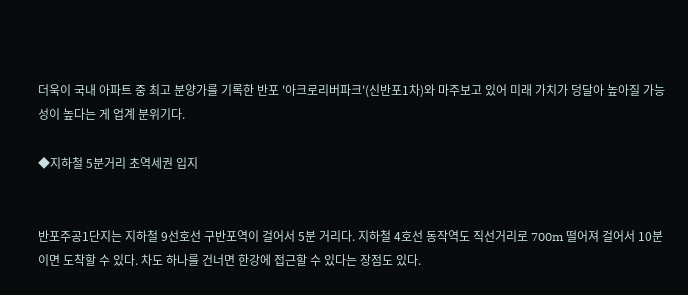더욱이 국내 아파트 중 최고 분양가를 기록한 반포 '아크로리버파크'(신반포1차)와 마주보고 있어 미래 가치가 덩달아 높아질 가능성이 높다는 게 업계 분위기다.

◆지하철 5분거리 초역세권 입지


반포주공1단지는 지하철 9선호선 구반포역이 걸어서 5분 거리다. 지하철 4호선 동작역도 직선거리로 700m 떨어져 걸어서 10분이면 도착할 수 있다. 차도 하나를 건너면 한강에 접근할 수 있다는 장점도 있다.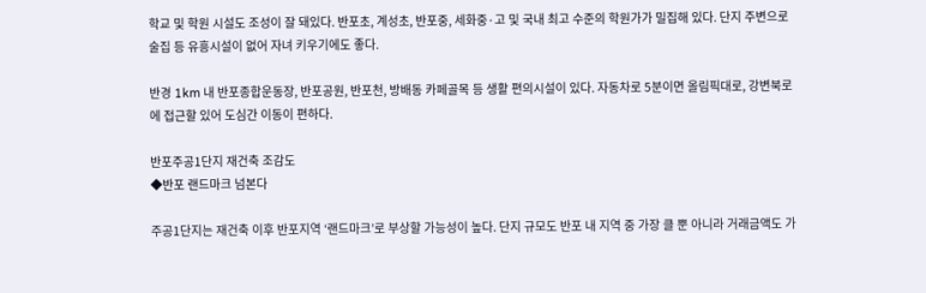학교 및 학원 시설도 조성이 잘 돼있다. 반포초, 계성초, 반포중, 세화중·고 및 국내 최고 수준의 학원가가 밀집해 있다. 단지 주변으로 술집 등 유흥시설이 없어 자녀 키우기에도 좋다.

반경 1km 내 반포종합운동장, 반포공원, 반포천, 방배동 카페골목 등 생활 편의시설이 있다. 자동차로 5분이면 올림픽대로, 강변북로에 접근할 있어 도심간 이동이 편하다.

반포주공1단지 재건축 조감도
◆반포 랜드마크 넘본다

주공1단지는 재건축 이후 반포지역 ‘랜드마크’로 부상할 가능성이 높다. 단지 규모도 반포 내 지역 중 가장 클 뿐 아니라 거래금액도 가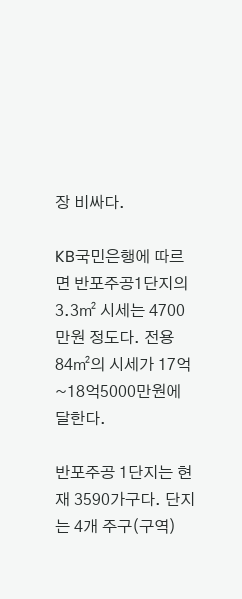장 비싸다.

KB국민은행에 따르면 반포주공1단지의 3.3㎡ 시세는 4700만원 정도다. 전용 84㎡의 시세가 17억~18억5000만원에 달한다.

반포주공 1단지는 현재 3590가구다. 단지는 4개 주구(구역)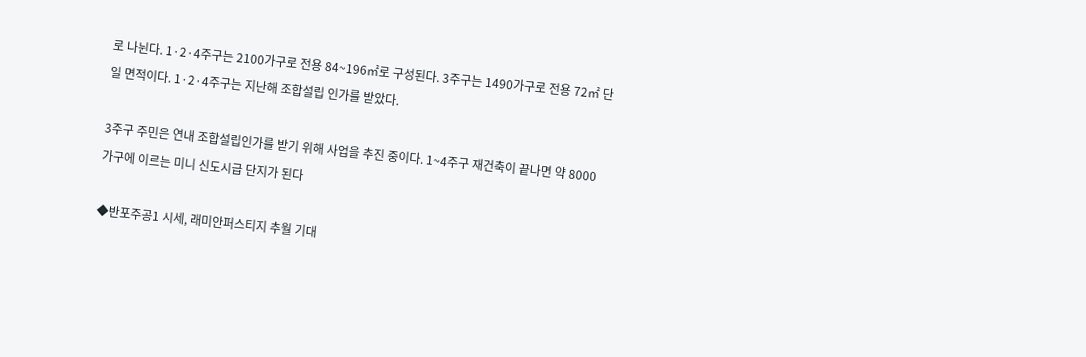로 나뉜다. 1·2·4주구는 2100가구로 전용 84~196㎡로 구성된다. 3주구는 1490가구로 전용 72㎡ 단일 면적이다. 1·2·4주구는 지난해 조합설립 인가를 받았다.

3주구 주민은 연내 조합설립인가를 받기 위해 사업을 추진 중이다. 1~4주구 재건축이 끝나면 약 8000가구에 이르는 미니 신도시급 단지가 된다

◆반포주공1 시세, 래미안퍼스티지 추월 기대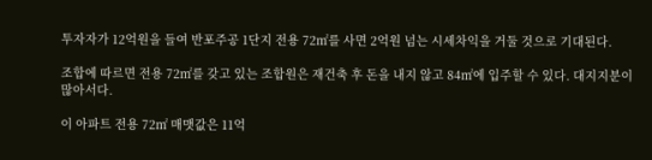투자자가 12억원을 들여 반포주공 1단지 전용 72㎡를 사면 2억원 넘는 시세차익을 거둘 것으로 기대된다.

조합에 따르면 전용 72㎡를 갖고 있는 조합원은 재건축 후 돈을 내지 않고 84㎡에 입주할 수 있다. 대지지분이 많아서다.

이 아파트 전용 72㎡ 매맷값은 11억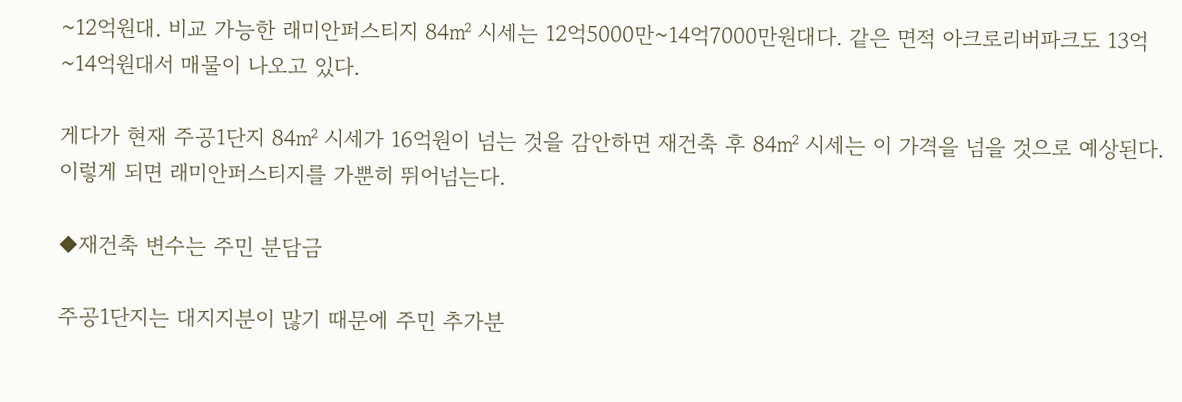~12억원대. 비교 가능한 래미안퍼스티지 84㎡ 시세는 12억5000만~14억7000만원대다. 같은 면적 아크로리버파크도 13억~14억원대서 매물이 나오고 있다.

게다가 현재 주공1단지 84㎡ 시세가 16억원이 넘는 것을 감안하면 재건축 후 84㎡ 시세는 이 가격을 넘을 것으로 예상된다. 이렇게 되면 래미안퍼스티지를 가뿐히 뛰어넘는다.

◆재건축 변수는 주민 분담금

주공1단지는 대지지분이 많기 때문에 주민 추가분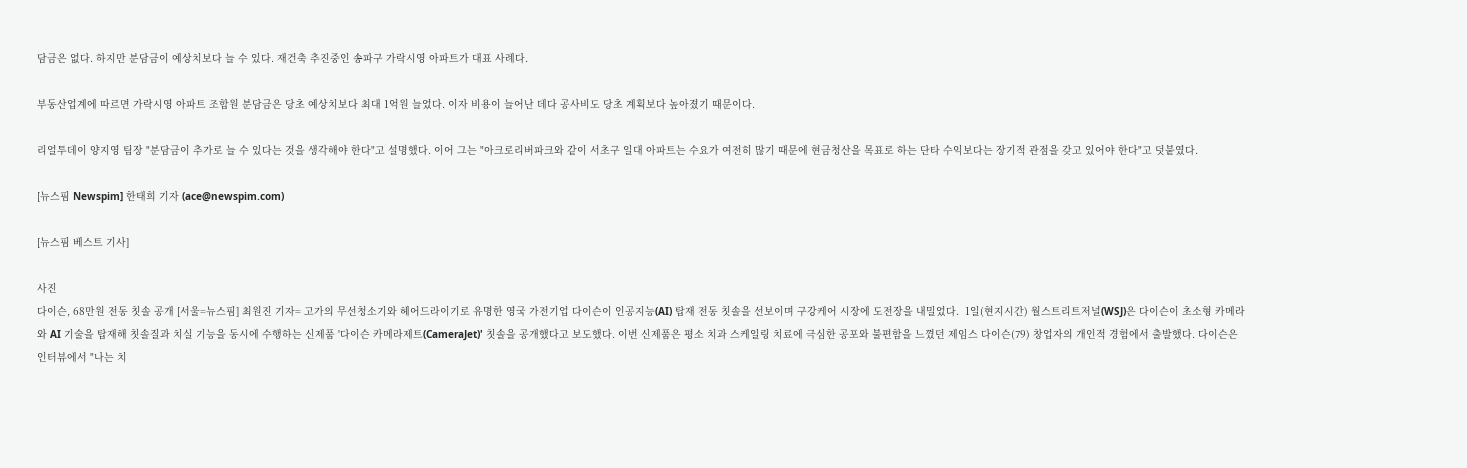담금은 없다. 하지만 분담금이 예상치보다 늘 수 있다. 재건축 추진중인 송파구 가락시영 아파트가 대표 사례다.

부동산업계에 따르면 가락시영 아파트 조합원 분담금은 당초 예상치보다 최대 1억원 늘었다. 이자 비용이 늘어난 데다 공사비도 당초 계획보다 높아졌기 때문이다.

리얼투데이 양지영 팀장 "분담금이 추가로 늘 수 있다는 것을 생각해야 한다"고 설명했다. 이어 그는 "아크로리버파크와 같이 서초구 일대 아파트는 수요가 여전히 많기 때문에 현금청산을 목표로 하는 단타 수익보다는 장기적 관점을 갖고 있어야 한다"고 덧붙였다.

[뉴스핌 Newspim] 한태희 기자 (ace@newspim.com)

[뉴스핌 베스트 기사]

사진
다이슨, 68만원 전동 칫솔 공개 [서울=뉴스핌] 최원진 기자= 고가의 무선청소기와 헤어드라이기로 유명한 영국 가전기업 다이슨이 인공지능(AI) 탑재 전동 칫솔을 선보이며 구강케어 시장에 도전장을 내밀었다.  1일(현지시간) 월스트리트저널(WSJ)은 다이슨이 초소형 카메라와 AI 기술을 탑재해 칫솔질과 치실 기능을 동시에 수행하는 신제품 '다이슨 카메라제트(CameraJet)' 칫솔을 공개했다고 보도했다. 이번 신제품은 평소 치과 스케일링 치료에 극심한 공포와 불편함을 느꼈던 제임스 다이슨(79) 창업자의 개인적 경험에서 출발했다. 다이슨은 인터뷰에서 "나는 치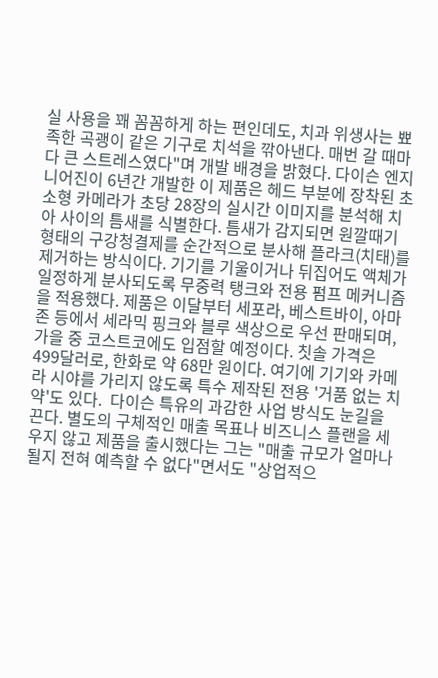실 사용을 꽤 꼼꼼하게 하는 편인데도, 치과 위생사는 뾰족한 곡괭이 같은 기구로 치석을 깎아낸다. 매번 갈 때마다 큰 스트레스였다"며 개발 배경을 밝혔다. 다이슨 엔지니어진이 6년간 개발한 이 제품은 헤드 부분에 장착된 초소형 카메라가 초당 28장의 실시간 이미지를 분석해 치아 사이의 틈새를 식별한다. 틈새가 감지되면 원깔때기 형태의 구강청결제를 순간적으로 분사해 플라크(치태)를 제거하는 방식이다. 기기를 기울이거나 뒤집어도 액체가 일정하게 분사되도록 무중력 탱크와 전용 펌프 메커니즘을 적용했다. 제품은 이달부터 세포라, 베스트바이, 아마존 등에서 세라믹 핑크와 블루 색상으로 우선 판매되며, 가을 중 코스트코에도 입점할 예정이다. 칫솔 가격은 499달러로, 한화로 약 68만 원이다. 여기에 기기와 카메라 시야를 가리지 않도록 특수 제작된 전용 '거품 없는 치약'도 있다.  다이슨 특유의 과감한 사업 방식도 눈길을 끈다. 별도의 구체적인 매출 목표나 비즈니스 플랜을 세우지 않고 제품을 출시했다는 그는 "매출 규모가 얼마나 될지 전혀 예측할 수 없다"면서도 "상업적으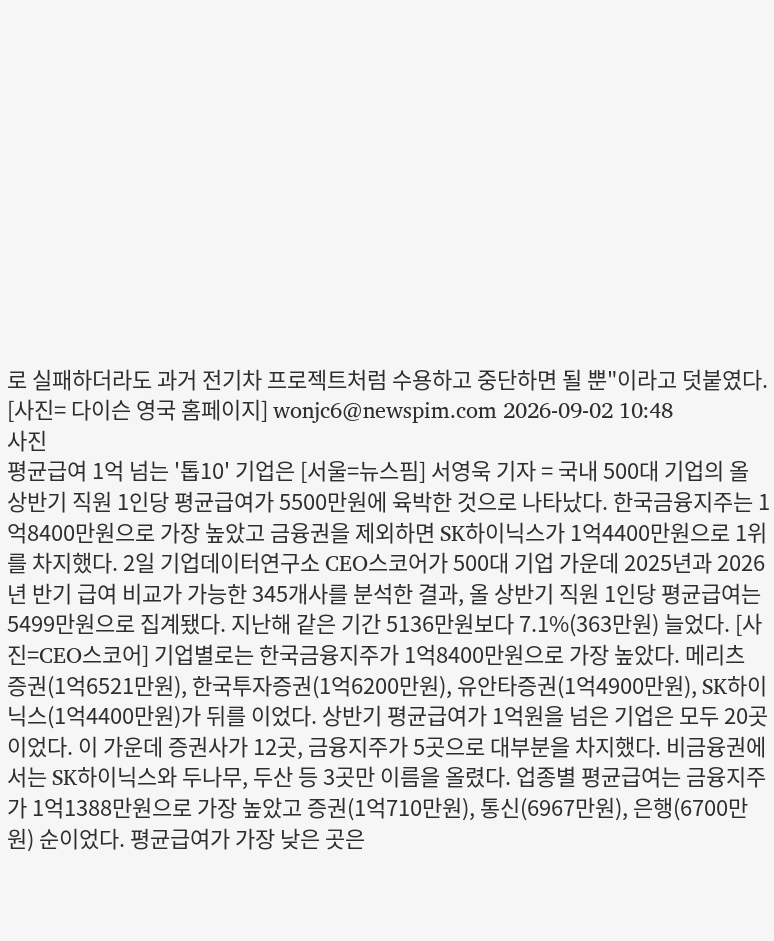로 실패하더라도 과거 전기차 프로젝트처럼 수용하고 중단하면 될 뿐"이라고 덧붙였다. [사진= 다이슨 영국 홈페이지] wonjc6@newspim.com 2026-09-02 10:48
사진
평균급여 1억 넘는 '톱10' 기업은 [서울=뉴스핌] 서영욱 기자 = 국내 500대 기업의 올 상반기 직원 1인당 평균급여가 5500만원에 육박한 것으로 나타났다. 한국금융지주는 1억8400만원으로 가장 높았고 금융권을 제외하면 SK하이닉스가 1억4400만원으로 1위를 차지했다. 2일 기업데이터연구소 CEO스코어가 500대 기업 가운데 2025년과 2026년 반기 급여 비교가 가능한 345개사를 분석한 결과, 올 상반기 직원 1인당 평균급여는 5499만원으로 집계됐다. 지난해 같은 기간 5136만원보다 7.1%(363만원) 늘었다. [사진=CEO스코어] 기업별로는 한국금융지주가 1억8400만원으로 가장 높았다. 메리츠증권(1억6521만원), 한국투자증권(1억6200만원), 유안타증권(1억4900만원), SK하이닉스(1억4400만원)가 뒤를 이었다. 상반기 평균급여가 1억원을 넘은 기업은 모두 20곳이었다. 이 가운데 증권사가 12곳, 금융지주가 5곳으로 대부분을 차지했다. 비금융권에서는 SK하이닉스와 두나무, 두산 등 3곳만 이름을 올렸다. 업종별 평균급여는 금융지주가 1억1388만원으로 가장 높았고 증권(1억710만원), 통신(6967만원), 은행(6700만원) 순이었다. 평균급여가 가장 낮은 곳은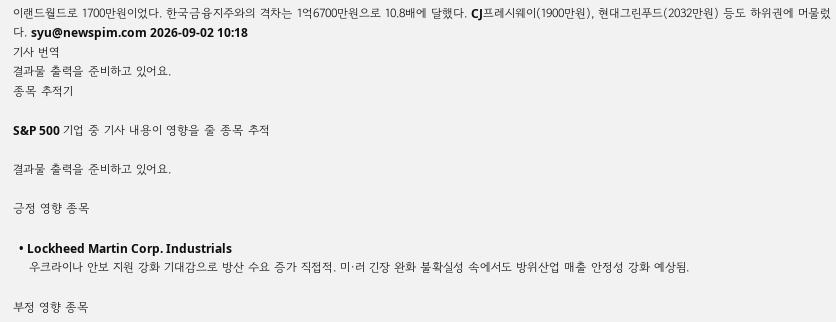이랜드월드로 1700만원이었다. 한국금융지주와의 격차는 1억6700만원으로 10.8배에 달했다. CJ프레시웨이(1900만원), 현대그린푸드(2032만원) 등도 하위권에 머물렀다. syu@newspim.com 2026-09-02 10:18
기사 번역
결과물 출력을 준비하고 있어요.
종목 추적기

S&P 500 기업 중 기사 내용이 영향을 줄 종목 추적

결과물 출력을 준비하고 있어요.

긍정 영향 종목

  • Lockheed Martin Corp. Industrials
    우크라이나 안보 지원 강화 기대감으로 방산 수요 증가 직접적. 미·러 긴장 완화 불확실성 속에서도 방위산업 매출 안정성 강화 예상됨.

부정 영향 종목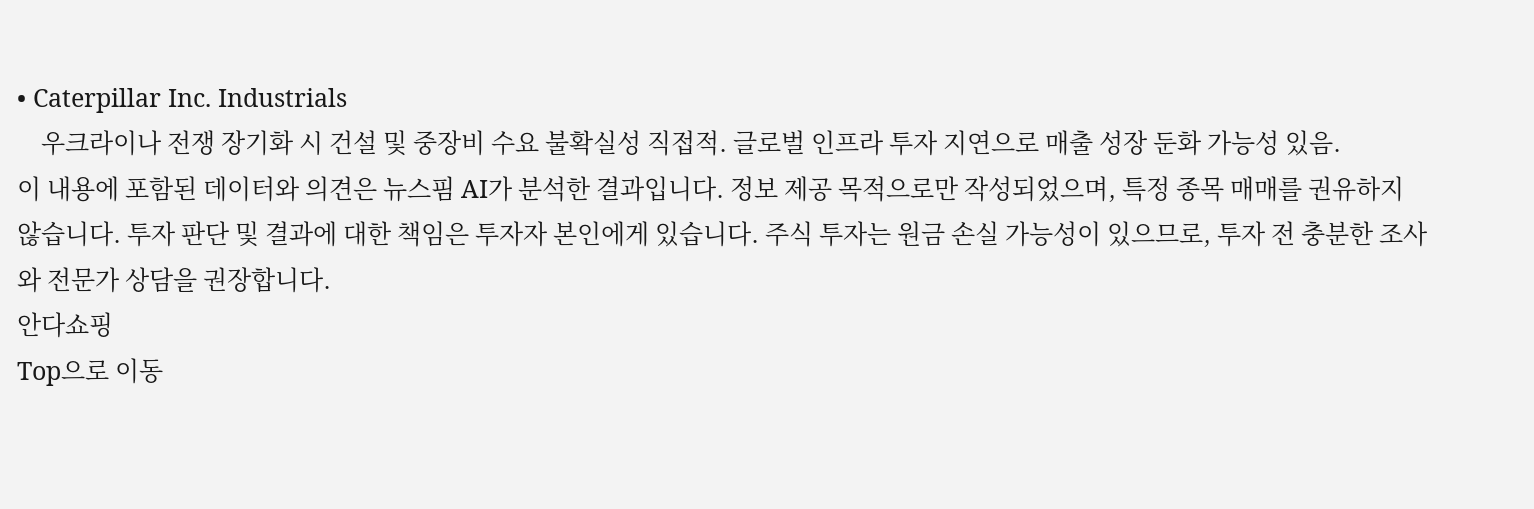• Caterpillar Inc. Industrials
    우크라이나 전쟁 장기화 시 건설 및 중장비 수요 불확실성 직접적. 글로벌 인프라 투자 지연으로 매출 성장 둔화 가능성 있음.
이 내용에 포함된 데이터와 의견은 뉴스핌 AI가 분석한 결과입니다. 정보 제공 목적으로만 작성되었으며, 특정 종목 매매를 권유하지 않습니다. 투자 판단 및 결과에 대한 책임은 투자자 본인에게 있습니다. 주식 투자는 원금 손실 가능성이 있으므로, 투자 전 충분한 조사와 전문가 상담을 권장합니다.
안다쇼핑
Top으로 이동